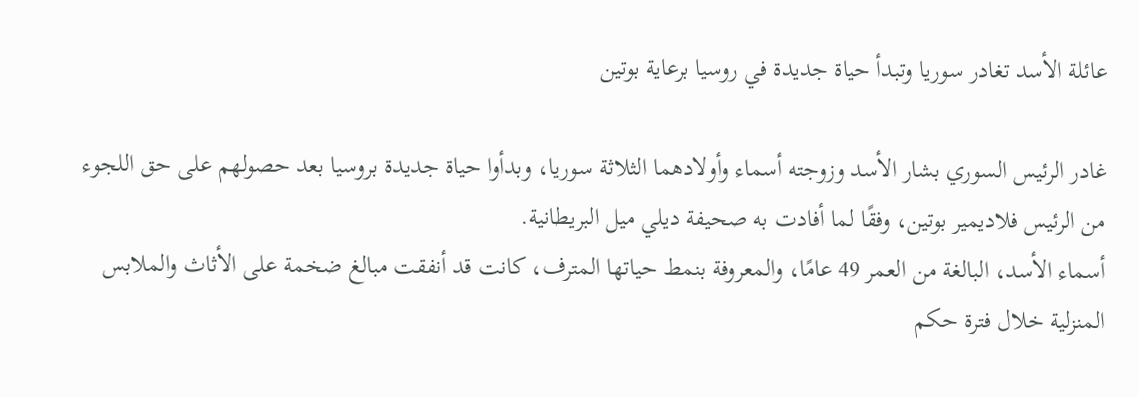عائلة الأسد تغادر سوريا وتبدأ حياة جديدة في روسيا برعاية بوتين

غادر الرئيس السوري بشار الأسد وزوجته أسماء وأولادهما الثلاثة سوريا، وبدأوا حياة جديدة بروسيا بعد حصولهم على حق اللجوء من الرئيس فلاديمير بوتين، وفقًا لما أفادت به صحيفة ديلي ميل البريطانية.
أسماء الأسد، البالغة من العمر 49 عامًا، والمعروفة بنمط حياتها المترف، كانت قد أنفقت مبالغ ضخمة على الأثاث والملابس المنزلية خلال فترة حكم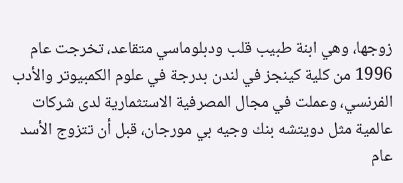زوجها، وهي ابنة طبيب قلب ودبلوماسي متقاعد، تخرجت عام 1996 من كلية كينجز في لندن بدرجة في علوم الكمبيوتر والأدب الفرنسي، وعملت في مجال المصرفية الاستثمارية لدى شركات عالمية مثل دويتشه بنك وجيه بي مورجان، قبل أن تتزوج الأسد عام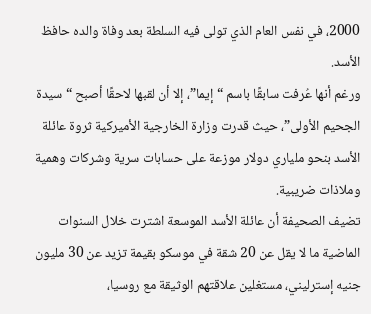2000، في نفس العام الذي تولى فيه السلطة بعد وفاة والده حافظ الأسد.
ورغم أنها عُرفت سابقًا باسم “إيما”، إلا أن لقبها لاحقًا أصبح “سيدة الجحيم الأولى”، حيث قدرت وزارة الخارجية الأميركية ثروة عائلة الأسد بنحو ملياري دولار موزعة على حسابات سرية وشركات وهمية وملاذات ضريبية.
تضيف الصحيفة أن عائلة الأسد الموسعة اشترت خلال السنوات الماضية ما لا يقل عن 20 شقة في موسكو بقيمة تزيد عن 30 مليون جنيه إسترليني، مستغلين علاقتهم الوثيقة مع روسيا،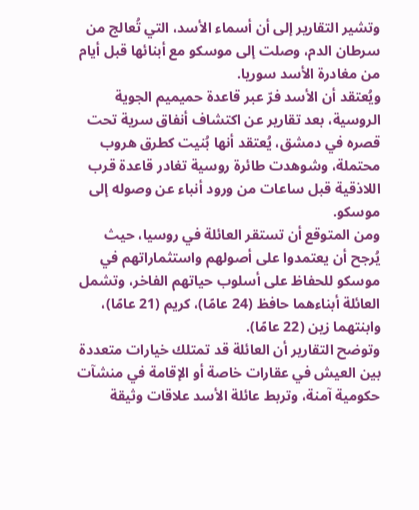وتشير التقارير إلى أن أسماء الأسد، التي تُعالج من سرطان الدم، وصلت إلى موسكو مع أبنائها قبل أيام من مغادرة الأسد سوريا.
ويُعتقد أن الأسد فرّ عبر قاعدة حميميم الجوية الروسية، بعد تقارير عن اكتشاف أنفاق سرية تحت قصره في دمشق، يُعتقد أنها بُنيت كطرق هروب محتملة، وشوهدت طائرة روسية تغادر قاعدة قرب اللاذقية قبل ساعات من ورود أنباء عن وصوله إلى موسكو.
ومن المتوقع أن تستقر العائلة في روسيا، حيث يُرجح أن يعتمدوا على أصولهم واستثماراتهم في موسكو للحفاظ على أسلوب حياتهم الفاخر، وتشمل العائلة أبناءهما حافظ (24 عامًا)، كريم (21 عامًا)، وابنتهما زين (22 عامًا).
وتوضح التقارير أن العائلة قد تمتلك خيارات متعددة بين العيش في عقارات خاصة أو الإقامة في منشآت حكومية آمنة، وتربط عائلة الأسد علاقات وثيقة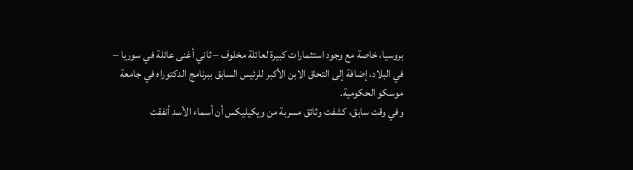بروسيا، خاصة مع وجود استثمارات كبيرة لعائلة مخلوف – ثاني أغنى عائلة في سوريا – في البلاد، إضافة إلى التحاق الابن الأكبر للرئيس السابق ببرنامج الدكتوراه في جامعة موسكو الحكومية.
وفي وقت سابق، كشفت وثائق مسربة من ويكيليكس أن أسماء الأسد أنفقت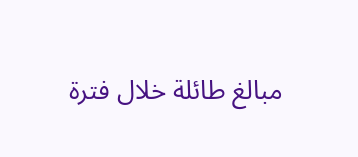مبالغ طائلة خلال فترة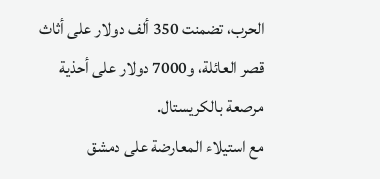الحرب، تضمنت 350 ألف دولار على أثاث قصر العائلة، و7000 دولار على أحذية مرصعة بالكريستال.
مع استيلاء المعارضة على دمشق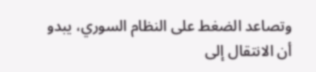وتصاعد الضغط على النظام السوري، يبدو أن الانتقال إلى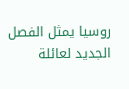روسيا يمثل الفصل الجديد لعائلة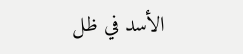الأسد في ظل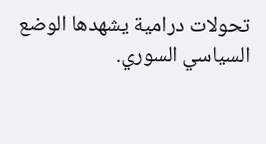تحولات درامية يشهدها الوضع السياسي السوري.